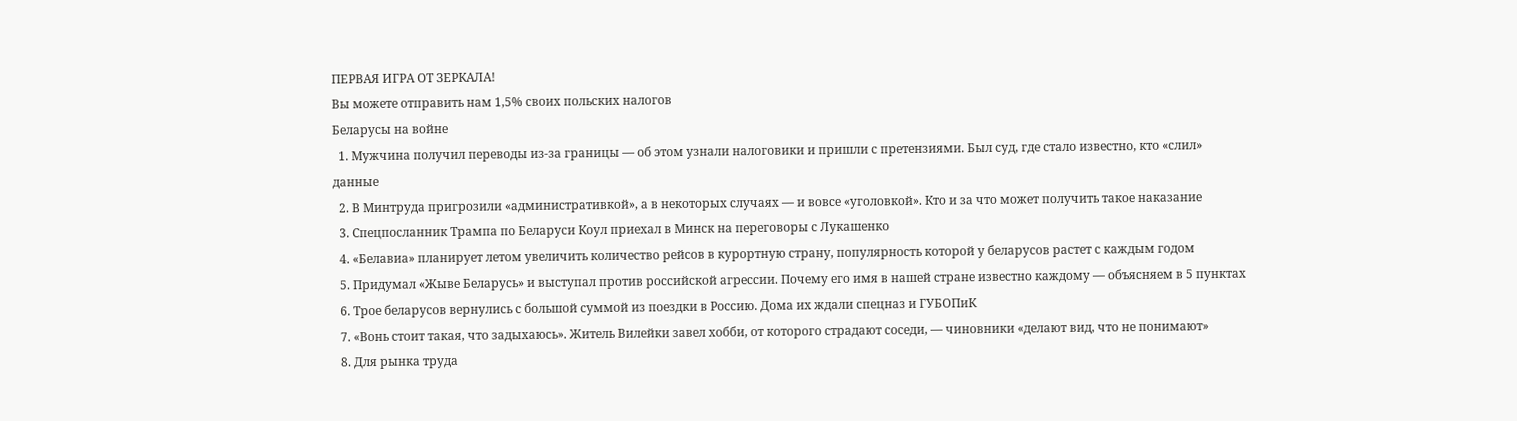ПЕРВАЯ ИГРА ОТ ЗЕРКАЛА!
Вы можете отправить нам 1,5% своих польских налогов
Беларусы на войне
  1. Мужчина получил переводы из-за границы — об этом узнали налоговики и пришли с претензиями. Был суд, где стало известно, кто «слил» данные
  2. В Минтруда пригрозили «административкой», а в некоторых случаях — и вовсе «уголовкой». Кто и за что может получить такое наказание
  3. Спецпосланник Трампа по Беларуси Коул приехал в Минск на переговоры с Лукашенко
  4. «Белавиа» планирует летом увеличить количество рейсов в курортную страну, популярность которой у беларусов растет с каждым годом
  5. Придумал «Жыве Беларусь» и выступал против российской агрессии. Почему его имя в нашей стране известно каждому — объясняем в 5 пунктах
  6. Трое беларусов вернулись с большой суммой из поездки в Россию. Дома их ждали спецназ и ГУБОПиК
  7. «Вонь стоит такая, что задыхаюсь». Житель Вилейки завел хобби, от которого страдают соседи, — чиновники «делают вид, что не понимают»
  8. Для рынка труда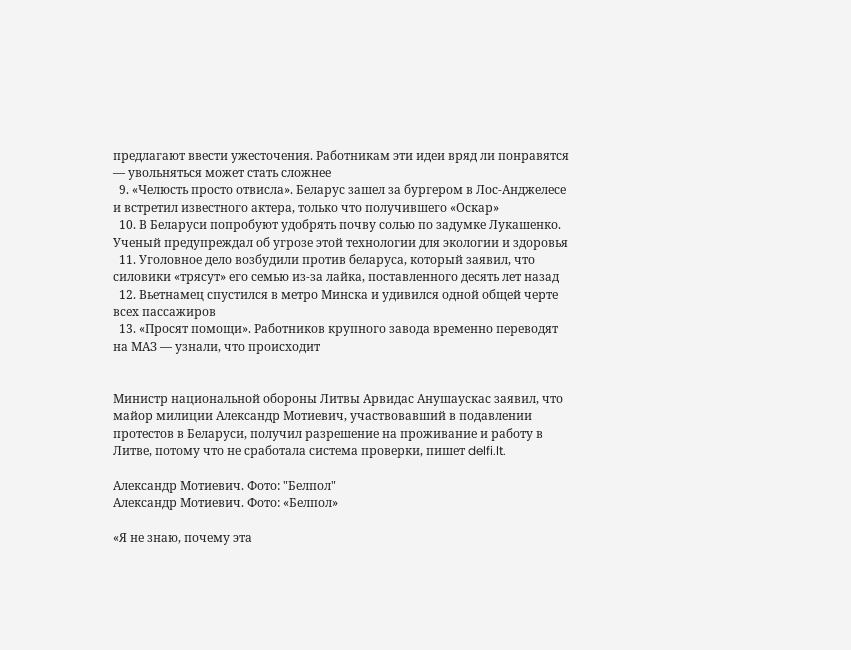предлагают ввести ужесточения. Работникам эти идеи вряд ли понравятся — увольняться может стать сложнее
  9. «Челюсть просто отвисла». Беларус зашел за бургером в Лос-Анджелесе и встретил известного актера, только что получившего «Оскар»
  10. В Беларуси попробуют удобрять почву солью по задумке Лукашенко. Ученый предупреждал об угрозе этой технологии для экологии и здоровья
  11. Уголовное дело возбудили против беларуса, который заявил, что силовики «трясут» его семью из-за лайка, поставленного десять лет назад
  12. Вьетнамец спустился в метро Минска и удивился одной общей черте всех пассажиров
  13. «Просят помощи». Работников крупного завода временно переводят на МАЗ — узнали, что происходит


Министр национальной обороны Литвы Арвидас Анушаускас заявил, что майор милиции Александр Мотиевич, участвовавший в подавлении протестов в Беларуси, получил разрешение на проживание и работу в Литве, потому что не сработала система проверки, пишет delfi.lt.

Александр Мотиевич. Фото: "Белпол"
Александр Мотиевич. Фото: «Белпол»

«Я не знаю, почему эта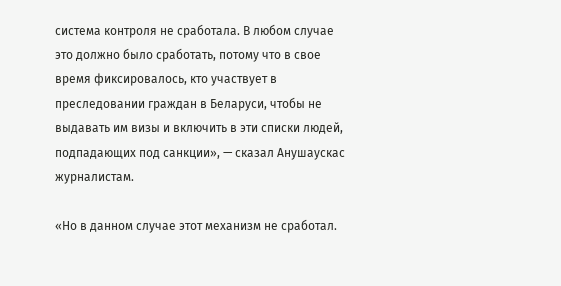система контроля не сработала. В любом случае это должно было сработать, потому что в свое время фиксировалось, кто участвует в преследовании граждан в Беларуси, чтобы не выдавать им визы и включить в эти списки людей, подпадающих под санкции», — сказал Анушаускас журналистам.

«Но в данном случае этот механизм не сработал.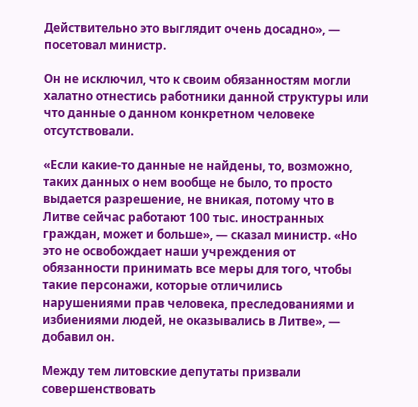Действительно это выглядит очень досадно», — посетовал министр.

Он не исключил, что к своим обязанностям могли халатно отнестись работники данной структуры или что данные о данном конкретном человеке отсутствовали.

«Если какие-то данные не найдены, то, возможно, таких данных о нем вообще не было, то просто выдается разрешение, не вникая, потому что в Литве сейчас работают 100 тыс. иностранных граждан, может и больше», — сказал министр. «Но это не освобождает наши учреждения от обязанности принимать все меры для того, чтобы такие персонажи, которые отличились нарушениями прав человека, преследованиями и избиениями людей, не оказывались в Литве», — добавил он.

Между тем литовские депутаты призвали совершенствовать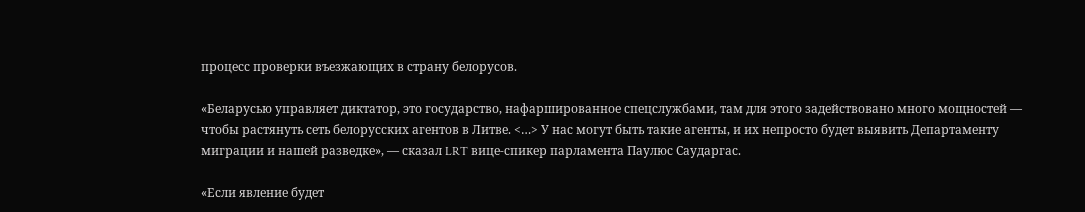процесс проверки въезжающих в страну белорусов.

«Беларусью управляет диктатор, это государство, нафаршированное спецслужбами, там для этого задействовано много мощностей — чтобы растянуть сеть белорусских агентов в Литве. <…> У нас могут быть такие агенты, и их непросто будет выявить Департаменту миграции и нашей разведке», — сказал LRT вице-спикер парламента Паулюс Саударгас.

«Если явление будет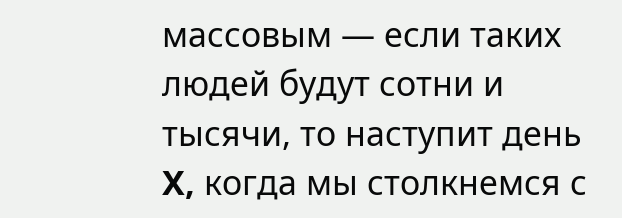массовым — если таких людей будут сотни и тысячи, то наступит день X, когда мы столкнемся с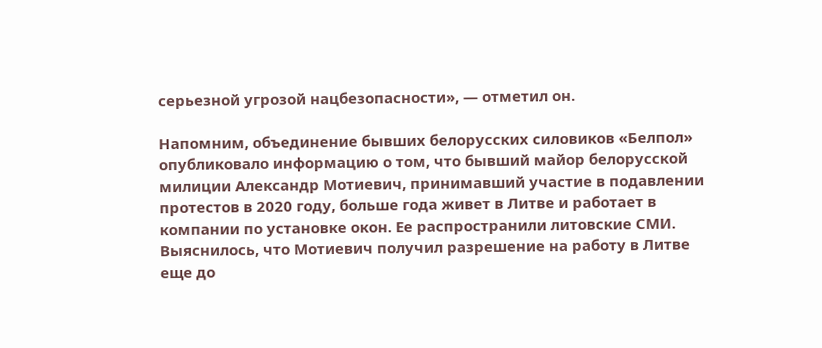серьезной угрозой нацбезопасности», — отметил он.

Напомним, объединение бывших белорусских силовиков «Белпол» опубликовало информацию о том, что бывший майор белорусской милиции Александр Мотиевич, принимавший участие в подавлении протестов в 2020 году, больше года живет в Литве и работает в компании по установке окон. Ее распространили литовские СМИ. Выяснилось, что Мотиевич получил разрешение на работу в Литве еще до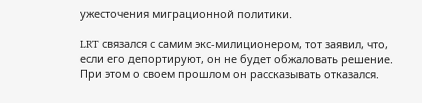ужесточения миграционной политики.

LRT связался с самим экс-милиционером, тот заявил, что, если его депортируют, он не будет обжаловать решение. При этом о своем прошлом он рассказывать отказался.